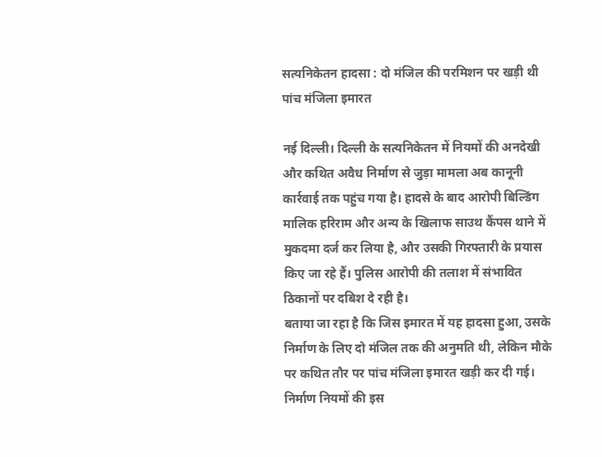सत्यनिकेतन हादसा : दो मंजिल की परमिशन पर खड़ी थी पांच मंजिला इमारत

नई दिल्ली। दिल्ली के सत्यनिकेतन में नियमों की अनदेखी और कथित अवैध निर्माण से जुड़ा मामला अब कानूनी कार्रवाई तक पहुंच गया है। हादसे के बाद आरोपी बिल्डिंग मालिक हरिराम और अन्य के खिलाफ साउथ कैंपस थाने में मुकदमा दर्ज कर लिया है, और उसकी गिरफ्तारी के प्रयास किए जा रहे हैं। पुलिस आरोपी की तलाश में संभावित ठिकानों पर दबिश दे रही है।
बताया जा रहा है कि जिस इमारत में यह हादसा हुआ, उसके निर्माण के लिए दो मंजिल तक की अनुमति थी, लेकिन मौके पर कथित तौर पर पांच मंजिला इमारत खड़ी कर दी गई। निर्माण नियमों की इस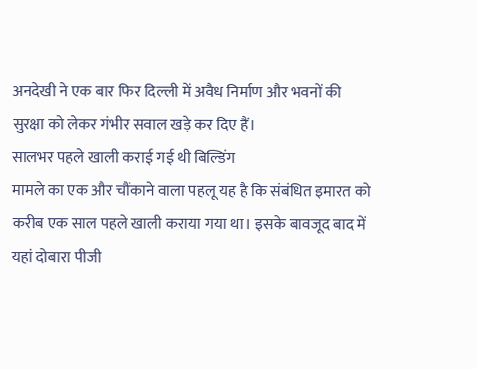अनदेखी ने एक बार फिर दिल्ली में अवैध निर्माण और भवनों की सुरक्षा को लेकर गंभीर सवाल खड़े कर दिए हैं।
सालभर पहले खाली कराई गई थी बिल्डिंग
मामले का एक और चौंकाने वाला पहलू यह है कि संबंधित इमारत को करीब एक साल पहले खाली कराया गया था। इसके बावजूद बाद में यहां दोबारा पीजी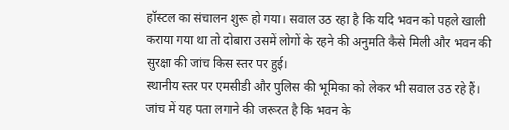हॉस्टल का संचालन शुरू हो गया। सवाल उठ रहा है कि यदि भवन को पहले खाली कराया गया था तो दोबारा उसमें लोगों के रहने की अनुमति कैसे मिली और भवन की सुरक्षा की जांच किस स्तर पर हुई।
स्थानीय स्तर पर एमसीडी और पुलिस की भूमिका को लेकर भी सवाल उठ रहे हैं। जांच में यह पता लगाने की जरूरत है कि भवन के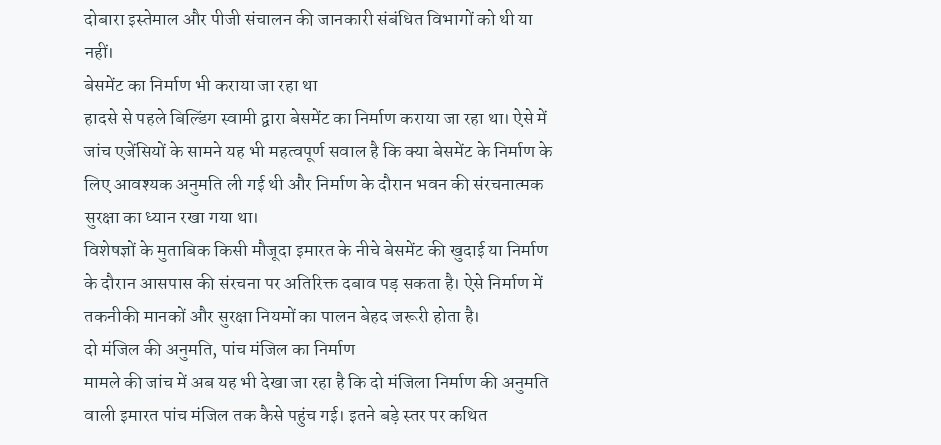दोबारा इस्तेमाल और पीजी संचालन की जानकारी संबंधित विभागों को थी या नहीं।
बेसमेंट का निर्माण भी कराया जा रहा था
हादसे से पहले बिल्डिंग स्वामी द्वारा बेसमेंट का निर्माण कराया जा रहा था। ऐसे में जांच एजेंसियों के सामने यह भी महत्वपूर्ण सवाल है कि क्या बेसमेंट के निर्माण के लिए आवश्यक अनुमति ली गई थी और निर्माण के दौरान भवन की संरचनात्मक सुरक्षा का ध्यान रखा गया था।
विशेषज्ञों के मुताबिक किसी मौजूदा इमारत के नीचे बेसमेंट की खुदाई या निर्माण के दौरान आसपास की संरचना पर अतिरिक्त दबाव पड़ सकता है। ऐसे निर्माण में तकनीकी मानकों और सुरक्षा नियमों का पालन बेहद जरूरी होता है।
दो मंजिल की अनुमति, पांच मंजिल का निर्माण
मामले की जांच में अब यह भी देखा जा रहा है कि दो मंजिला निर्माण की अनुमति वाली इमारत पांच मंजिल तक कैसे पहुंच गई। इतने बड़े स्तर पर कथित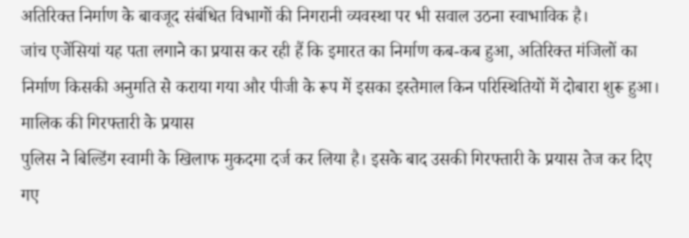अतिरिक्त निर्माण के बावजूद संबंधित विभागों की निगरानी व्यवस्था पर भी सवाल उठना स्वाभाविक है।
जांच एजेंसियां यह पता लगाने का प्रयास कर रही हैं कि इमारत का निर्माण कब-कब हुआ, अतिरिक्त मंजिलों का निर्माण किसकी अनुमति से कराया गया और पीजी के रूप में इसका इस्तेमाल किन परिस्थितियों में दोबारा शुरू हुआ।
मालिक की गिरफ्तारी के प्रयास
पुलिस ने बिल्डिंग स्वामी के खिलाफ मुकदमा दर्ज कर लिया है। इसके बाद उसकी गिरफ्तारी के प्रयास तेज कर दिए गए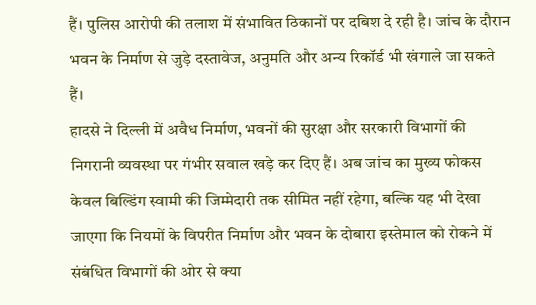हैं। पुलिस आरोपी की तलाश में संभावित ठिकानों पर दबिश दे रही है। जांच के दौरान भवन के निर्माण से जुड़े दस्तावेज, अनुमति और अन्य रिकॉर्ड भी खंगाले जा सकते हैं।
हादसे ने दिल्ली में अवैध निर्माण, भवनों की सुरक्षा और सरकारी विभागों की निगरानी व्यवस्था पर गंभीर सवाल खड़े कर दिए हैं। अब जांच का मुख्य फोकस केवल बिल्डिंग स्वामी की जिम्मेदारी तक सीमित नहीं रहेगा, बल्कि यह भी देखा जाएगा कि नियमों के विपरीत निर्माण और भवन के दोबारा इस्तेमाल को रोकने में संबंधित विभागों की ओर से क्या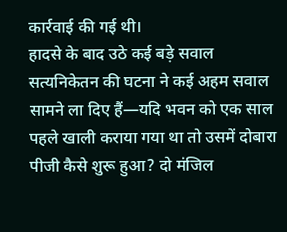कार्रवाई की गई थी।
हादसे के बाद उठे कई बड़े सवाल
सत्यनिकेतन की घटना ने कई अहम सवाल सामने ला दिए हैं—यदि भवन को एक साल पहले खाली कराया गया था तो उसमें दोबारा पीजी कैसे शुरू हुआ? दो मंजिल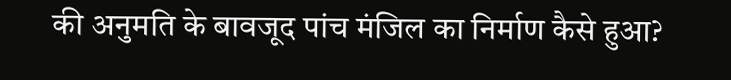की अनुमति के बावजूद पांच मंजिल का निर्माण कैसे हुआ?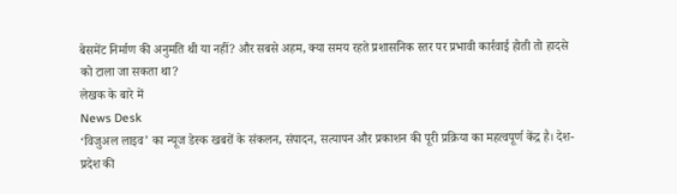बेसमेंट निर्माण की अनुमति थी या नहीं? और सबसे अहम, क्या समय रहते प्रशासनिक स्तर पर प्रभावी कार्रवाई होती तो हादसे को टाला जा सकता था?
लेखक के बारे में
News Desk
‘विजुअल लाइव’ का न्यूज डेस्क खबरों के संकलन, संपादन, सत्यापन और प्रकाशन की पूरी प्रक्रिया का महत्वपूर्ण केंद्र है। देश-प्रदेश की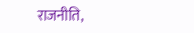राजनीति,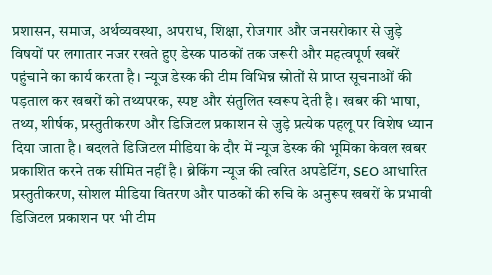प्रशासन, समाज, अर्थव्यवस्था, अपराध, शिक्षा, रोजगार और जनसरोकार से जुड़े विषयों पर लगातार नजर रखते हुए डेस्क पाठकों तक जरूरी और महत्वपूर्ण खबरें पहुंचाने का कार्य करता है। न्यूज डेस्क की टीम विभिन्न स्रोतों से प्राप्त सूचनाओं की पड़ताल कर खबरों को तथ्यपरक, स्पष्ट और संतुलित स्वरूप देती है। खबर की भाषा, तथ्य, शीर्षक, प्रस्तुतीकरण और डिजिटल प्रकाशन से जुड़े प्रत्येक पहलू पर विशेष ध्यान दिया जाता है। बदलते डिजिटल मीडिया के दौर में न्यूज डेस्क की भूमिका केवल खबर प्रकाशित करने तक सीमित नहीं है। ब्रेकिंग न्यूज की त्वरित अपडेटिंग, SEO आधारित प्रस्तुतीकरण, सोशल मीडिया वितरण और पाठकों की रुचि के अनुरूप खबरों के प्रभावी डिजिटल प्रकाशन पर भी टीम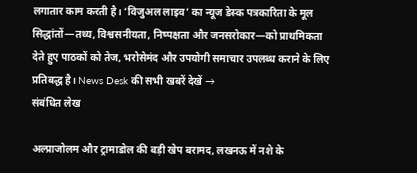लगातार काम करती है। ‘विजुअल लाइव’ का न्यूज डेस्क पत्रकारिता के मूल सिद्धांतों—तथ्य, विश्वसनीयता, निष्पक्षता और जनसरोकार—को प्राथमिकता देते हुए पाठकों को तेज, भरोसेमंद और उपयोगी समाचार उपलब्ध कराने के लिए प्रतिबद्ध है। News Desk की सभी खबरें देखें →
संबंधित लेख

अल्प्राजोलम और ट्रामाडोल की बड़ी खेप बरामद, लखनऊ में नशे के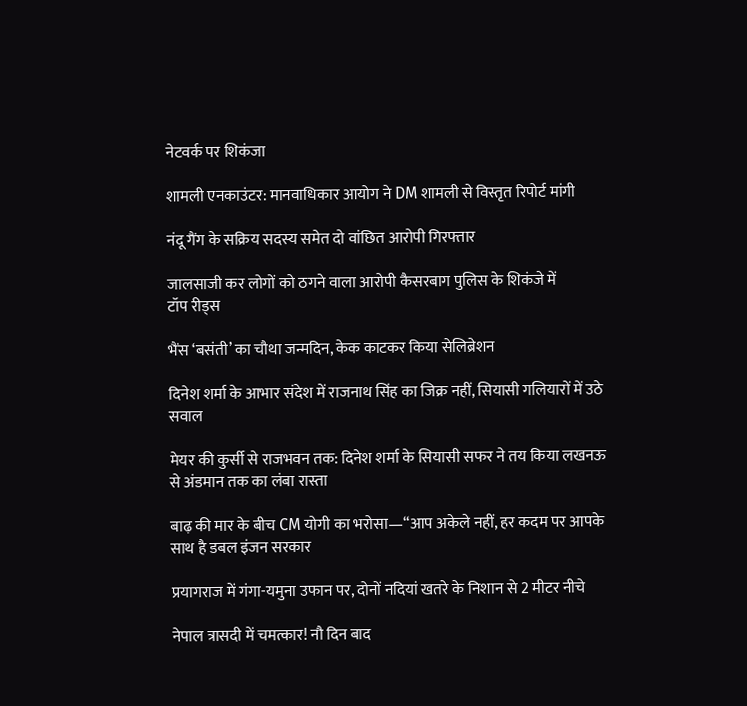नेटवर्क पर शिकंजा

शामली एनकाउंटर: मानवाधिकार आयोग ने DM शामली से विस्तृत रिपोर्ट मांगी

नंदू गैंग के सक्रिय सदस्य समेत दो वांछित आरोपी गिरफ्तार

जालसाजी कर लोगों को ठगने वाला आरोपी कैसरबाग पुलिस के शिकंजे में
टॉप रीड्स

भैंस ‘बसंती’ का चौथा जन्मदिन, केक काटकर किया सेलिब्रेशन

दिनेश शर्मा के आभार संदेश में राजनाथ सिंह का जिक्र नहीं, सियासी गलियारों में उठे सवाल

मेयर की कुर्सी से राजभवन तक: दिनेश शर्मा के सियासी सफर ने तय किया लखनऊ से अंडमान तक का लंबा रास्ता

बाढ़ की मार के बीच CM योगी का भरोसा—“आप अकेले नहीं, हर कदम पर आपके साथ है डबल इंजन सरकार

प्रयागराज में गंगा-यमुना उफान पर, दोनों नदियां खतरे के निशान से 2 मीटर नीचे

नेपाल त्रासदी में चमत्कार! नौ दिन बाद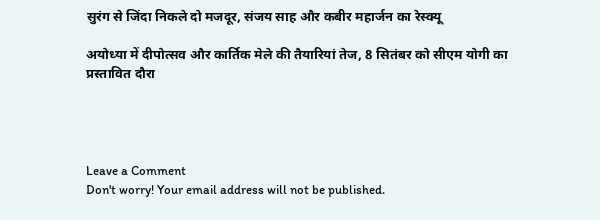सुरंग से जिंदा निकले दो मजदूर, संजय साह और कबीर महार्जन का रेस्क्यू

अयोध्या में दीपोत्सव और कार्तिक मेले की तैयारियां तेज, 8 सितंबर को सीएम योगी का प्रस्तावित दौरा




Leave a Comment
Don't worry! Your email address will not be published.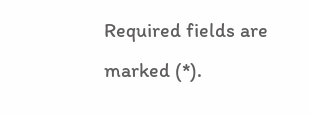Required fields are marked (*).